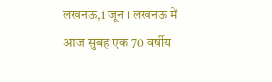लखनऊ,1 जून । लखनऊ में आज सुबह एक 70 वर्षीय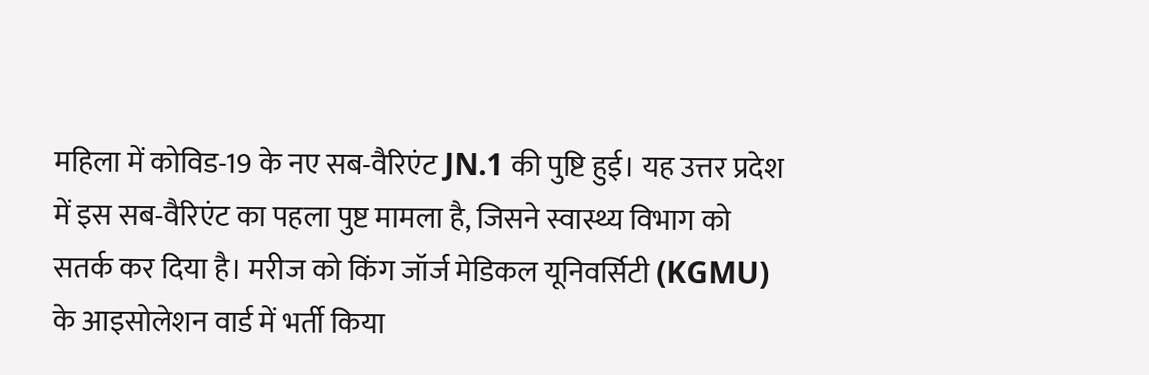महिला में कोविड-19 के नए सब-वैरिएंट JN.1 की पुष्टि हुई। यह उत्तर प्रदेश में इस सब-वैरिएंट का पहला पुष्ट मामला है, जिसने स्वास्थ्य विभाग को सतर्क कर दिया है। मरीज को किंग जॉर्ज मेडिकल यूनिवर्सिटी (KGMU) के आइसोलेशन वार्ड में भर्ती किया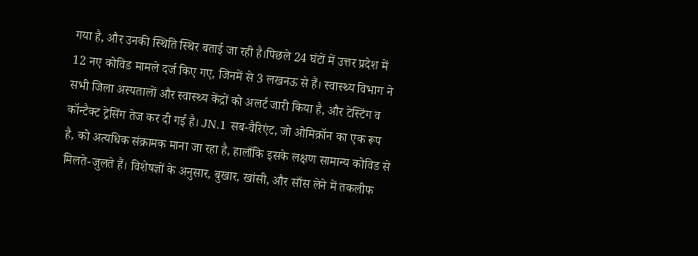गया है, और उनकी स्थिति स्थिर बताई जा रही है।पिछले 24 घंटों में उत्तर प्रदेश में 12 नए कोविड मामले दर्ज किए गए, जिनमें से 3 लखनऊ से हैं। स्वास्थ्य विभाग ने सभी जिला अस्पतालों और स्वास्थ्य केंद्रों को अलर्ट जारी किया है, और टेस्टिंग व कॉन्टैक्ट ट्रेसिंग तेज कर दी गई है। JN.1 सब-वैरिएंट, जो ओमिक्रॉन का एक रूप है, को अत्यधिक संक्रामक माना जा रहा है, हालाँकि इसके लक्षण सामान्य कोविड से मिलते-जुलते हैं। विशेषज्ञों के अनुसार, बुखार, खांसी, और साँस लेने में तकलीफ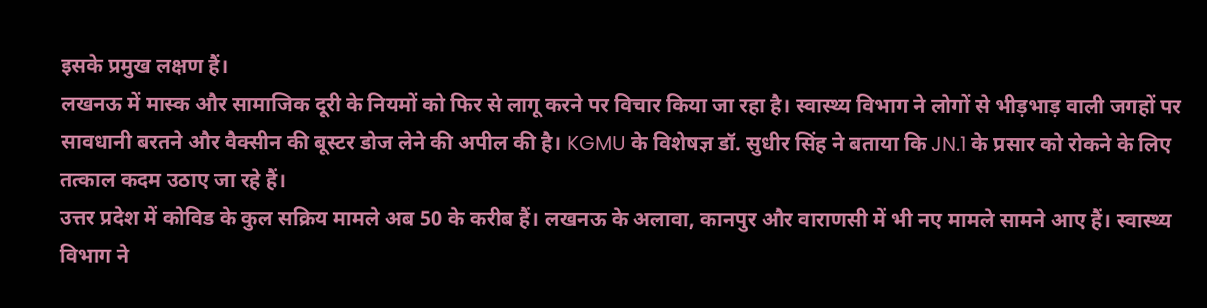इसके प्रमुख लक्षण हैं।
लखनऊ में मास्क और सामाजिक दूरी के नियमों को फिर से लागू करने पर विचार किया जा रहा है। स्वास्थ्य विभाग ने लोगों से भीड़भाड़ वाली जगहों पर सावधानी बरतने और वैक्सीन की बूस्टर डोज लेने की अपील की है। KGMU के विशेषज्ञ डॉ. सुधीर सिंह ने बताया कि JN.1 के प्रसार को रोकने के लिए तत्काल कदम उठाए जा रहे हैं।
उत्तर प्रदेश में कोविड के कुल सक्रिय मामले अब 50 के करीब हैं। लखनऊ के अलावा, कानपुर और वाराणसी में भी नए मामले सामने आए हैं। स्वास्थ्य विभाग ने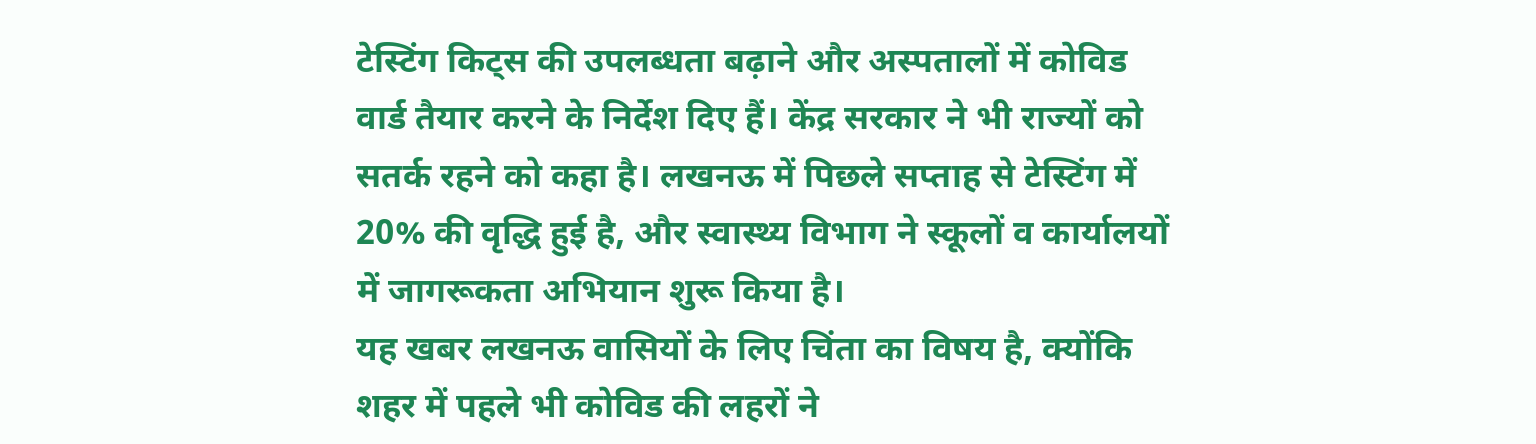टेस्टिंग किट्स की उपलब्धता बढ़ाने और अस्पतालों में कोविड वार्ड तैयार करने के निर्देश दिए हैं। केंद्र सरकार ने भी राज्यों को सतर्क रहने को कहा है। लखनऊ में पिछले सप्ताह से टेस्टिंग में 20% की वृद्धि हुई है, और स्वास्थ्य विभाग ने स्कूलों व कार्यालयों में जागरूकता अभियान शुरू किया है।
यह खबर लखनऊ वासियों के लिए चिंता का विषय है, क्योंकि शहर में पहले भी कोविड की लहरों ने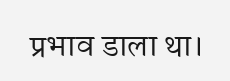प्रभाव डाला था।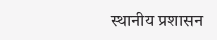स्थानीय प्रशासन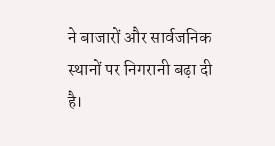ने बाजारों और सार्वजनिक स्थानों पर निगरानी बढ़ा दी है।